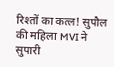रिश्तों का कत्ल! सुपौल की महिला MVI ने सुपारी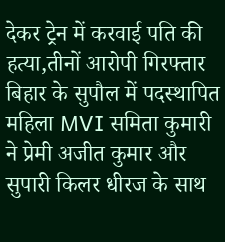देकर ट्रेन में करवाई पति की हत्या,तीनों आरोपी गिरफ्तार
बिहार के सुपौल में पदस्थापित महिला MVI समिता कुमारी ने प्रेमी अजीत कुमार और सुपारी किलर धीरज के साथ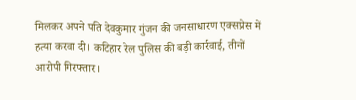मिलकर अपने पति देवकुमार गुंजन की जनसाधारण एक्सप्रेस में हत्या करवा दी। कटिहार रेल पुलिस की बड़ी कार्रवाई, तीनों आरोपी गिरफ्तार।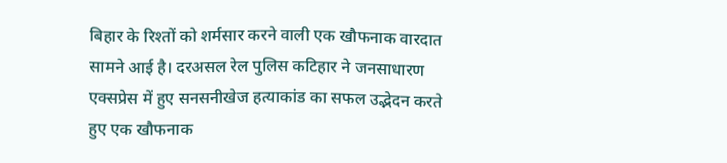बिहार के रिश्तों को शर्मसार करने वाली एक खौफनाक वारदात सामने आई है। दरअसल रेल पुलिस कटिहार ने जनसाधारण एक्सप्रेस में हुए सनसनीखेज हत्याकांड का सफल उद्भेदन करते हुए एक खौफनाक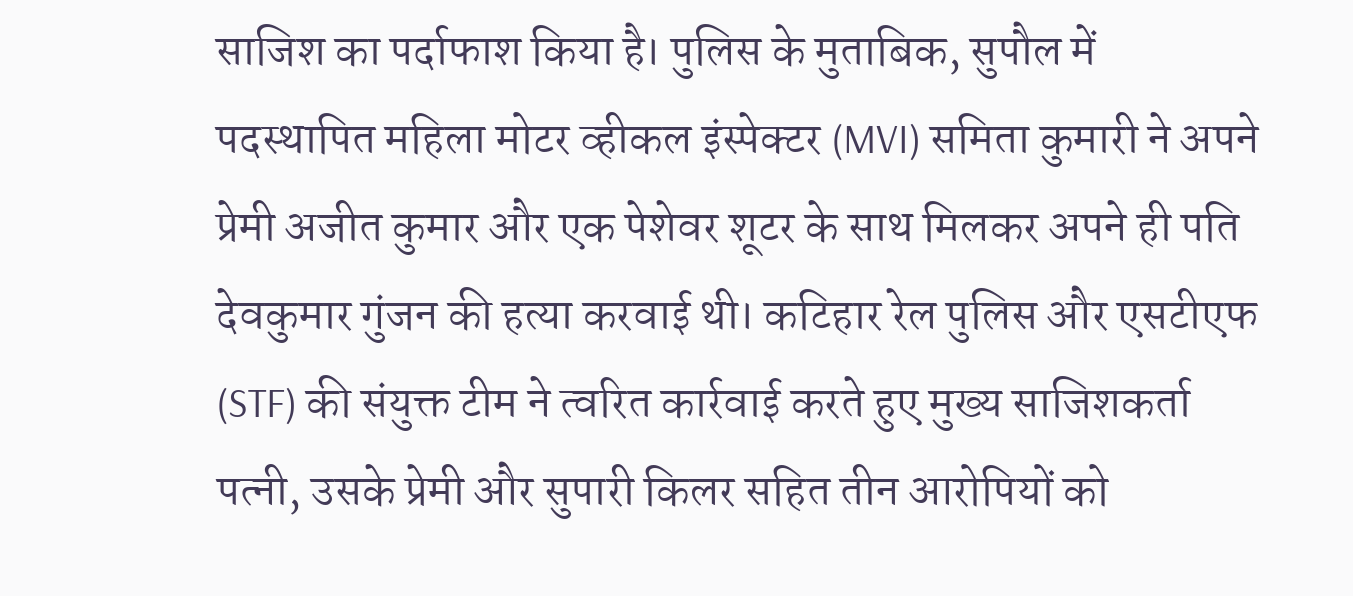साजिश का पर्दाफाश किया है। पुलिस के मुताबिक, सुपौल में पदस्थापित महिला मोटर व्हीकल इंस्पेक्टर (MVI) समिता कुमारी ने अपने प्रेमी अजीत कुमार और एक पेशेवर शूटर के साथ मिलकर अपने ही पति देवकुमार गुंजन की हत्या करवाई थी। कटिहार रेल पुलिस और एसटीएफ (STF) की संयुक्त टीम ने त्वरित कार्रवाई करते हुए मुख्य साजिशकर्ता पत्नी, उसके प्रेमी और सुपारी किलर सहित तीन आरोपियों को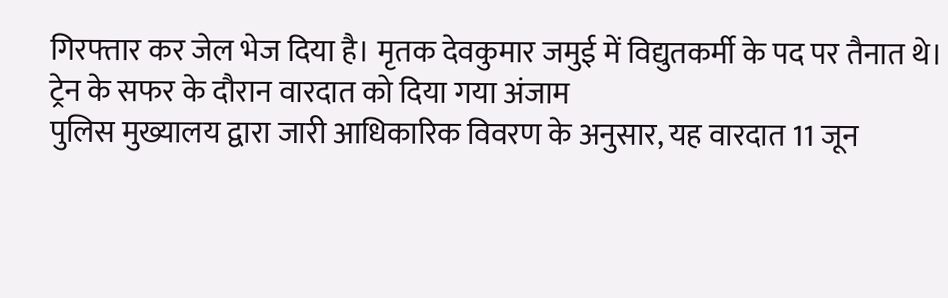गिरफ्तार कर जेल भेज दिया है। मृतक देवकुमार जमुई में विद्युतकर्मी के पद पर तैनात थे।
ट्रेन के सफर के दौरान वारदात को दिया गया अंजाम
पुलिस मुख्यालय द्वारा जारी आधिकारिक विवरण के अनुसार, यह वारदात 11 जून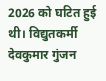2026 को घटित हुई थी। विद्युतकर्मी देवकुमार गुंजन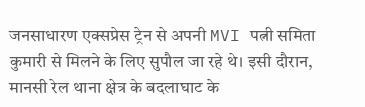जनसाधारण एक्सप्रेस ट्रेन से अपनी MVI पत्नी समिता कुमारी से मिलने के लिए सुपौल जा रहे थे। इसी दौरान, मानसी रेल थाना क्षेत्र के बदलाघाट के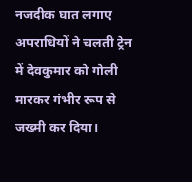नजदीक घात लगाए अपराधियों ने चलती ट्रेन में देवकुमार को गोली मारकर गंभीर रूप से जख्मी कर दिया।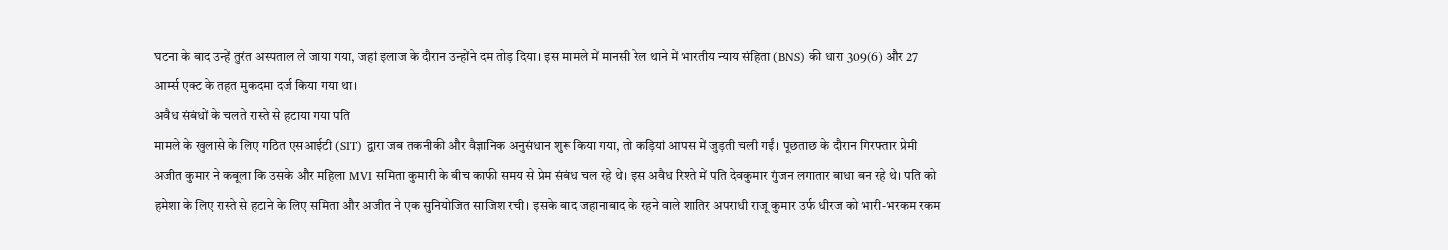घटना के बाद उन्हें तुरंत अस्पताल ले जाया गया, जहां इलाज के दौरान उन्होंने दम तोड़ दिया। इस मामले में मानसी रेल थाने में भारतीय न्याय संहिता (BNS) की धारा 309(6) और 27 आर्म्स एक्ट के तहत मुकदमा दर्ज किया गया था।
अवैध संबंधों के चलते रास्ते से हटाया गया पति
मामले के खुलासे के लिए गठित एसआईटी (SIT) द्वारा जब तकनीकी और वैज्ञानिक अनुसंधान शुरू किया गया, तो कड़ियां आपस में जुड़ती चली गईं। पूछताछ के दौरान गिरफ्तार प्रेमी अजीत कुमार ने कबूला कि उसके और महिला MVI समिता कुमारी के बीच काफी समय से प्रेम संबंध चल रहे थे। इस अवैध रिश्ते में पति देवकुमार गुंजन लगातार बाधा बन रहे थे। पति को हमेशा के लिए रास्ते से हटाने के लिए समिता और अजीत ने एक सुनियोजित साजिश रची। इसके बाद जहानाबाद के रहने वाले शातिर अपराधी राजू कुमार उर्फ धीरज को भारी-भरकम रकम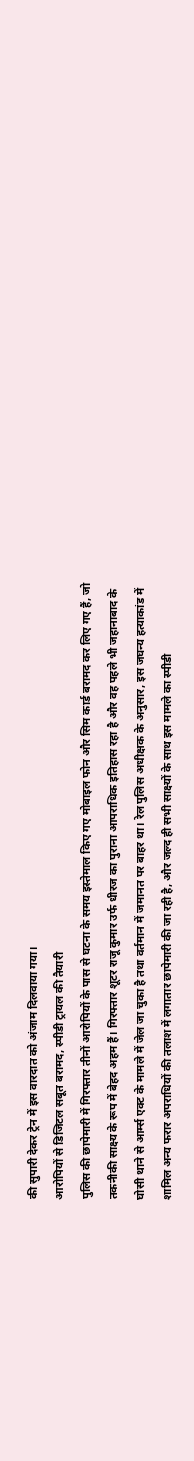की सुपारी देकर ट्रेन में इस वारदात को अंजाम दिलवाया गया।
आरोपियों से डिजिटल सबूत बरामद, स्पीडी ट्रायल की तैयारी
पुलिस की छापेमारी में गिरफ्तार तीनों आरोपियों के पास से घटना के समय इस्तेमाल किए गए मोबाइल फोन और सिम कार्ड बरामद कर लिए गए हैं, जो तकनीकी साक्ष्य के रूप में बेहद अहम हैं। गिरफ्तार शूटर राजू कुमार उर्फ धीरज का पुराना आपराधिक इतिहास रहा है और वह पहले भी जहानाबाद के घोसी थाने से आर्म्स एक्ट के मामले में जेल जा चुका है तथा वर्तमान में जमानत पर बाहर था। रेल पुलिस अधीक्षक के अनुसार, इस जघन्य हत्याकांड में शामिल अन्य फरार अपराधियों की तलाश में लगातार छापेमारी की जा रही है, और जल्द ही सभी साक्ष्यों के साथ इस मामले का स्पीडी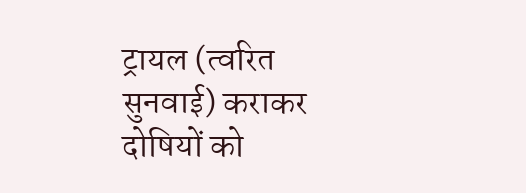ट्रायल (त्वरित सुनवाई) कराकर दोषियों को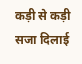कड़ी से कड़ी सजा दिलाई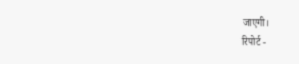जाएगी।
रिपोर्ट -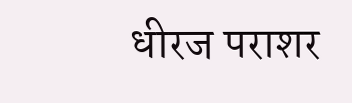धीरज पराशर